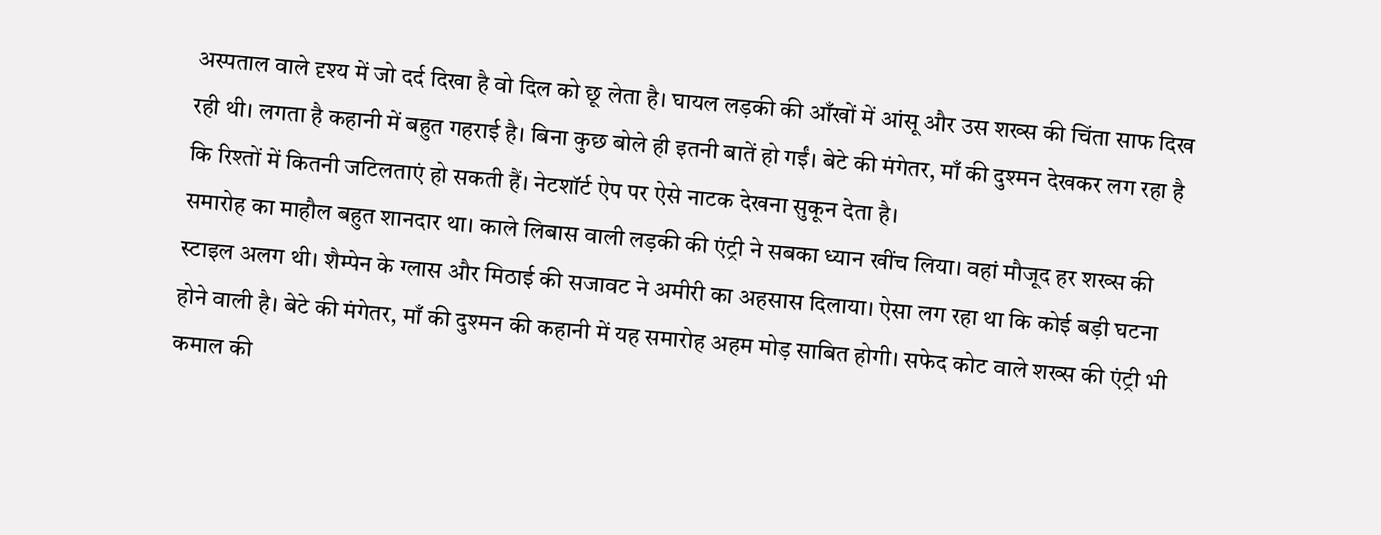अस्पताल वाले दृश्य में जो दर्द दिखा है वो दिल को छू लेता है। घायल लड़की की आँखों में आंसू और उस शख्स की चिंता साफ दिख रही थी। लगता है कहानी में बहुत गहराई है। बिना कुछ बोले ही इतनी बातें हो गईं। बेटे की मंगेतर, माँ की दुश्मन देखकर लग रहा है कि रिश्तों में कितनी जटिलताएं हो सकती हैं। नेटशॉर्ट ऐप पर ऐसे नाटक देखना सुकून देता है।
समारोह का माहौल बहुत शानदार था। काले लिबास वाली लड़की की एंट्री ने सबका ध्यान खींच लिया। वहां मौजूद हर शख्स की स्टाइल अलग थी। शैम्पेन के ग्लास और मिठाई की सजावट ने अमीरी का अहसास दिलाया। ऐसा लग रहा था कि कोई बड़ी घटना होने वाली है। बेटे की मंगेतर, माँ की दुश्मन की कहानी में यह समारोह अहम मोड़ साबित होगी। सफेद कोट वाले शख्स की एंट्री भी कमाल की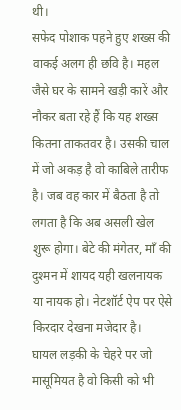थी।
सफेद पोशाक पहने हुए शख्स की वाकई अलग ही छवि है। महल जैसे घर के सामने खड़ी कारें और नौकर बता रहे हैं कि यह शख्स कितना ताकतवर है। उसकी चाल में जो अकड़ है वो काबिले तारीफ है। जब वह कार में बैठता है तो लगता है कि अब असली खेल शुरू होगा। बेटे की मंगेतर, माँ की दुश्मन में शायद यही खलनायक या नायक हो। नेटशॉर्ट ऐप पर ऐसे किरदार देखना मजेदार है।
घायल लड़की के चेहरे पर जो मासूमियत है वो किसी को भी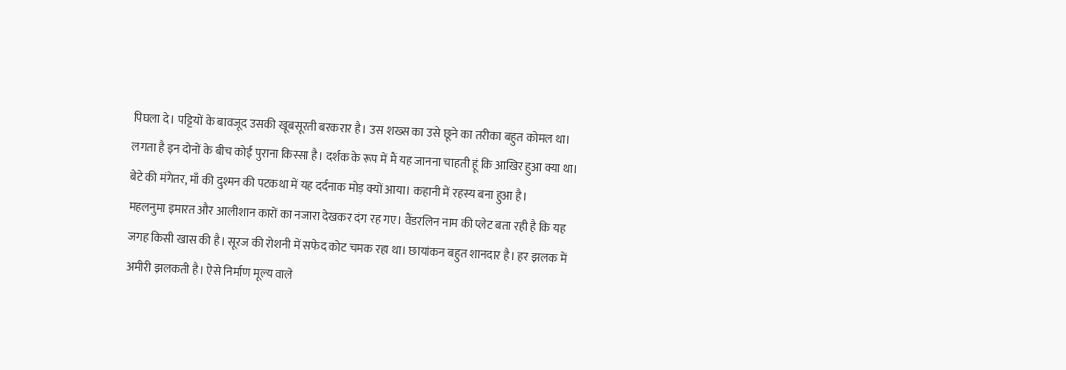पिघला दे। पट्टियों के बावजूद उसकी खूबसूरती बरकरार है। उस शख्स का उसे छूने का तरीका बहुत कोमल था। लगता है इन दोनों के बीच कोई पुराना किस्सा है। दर्शक के रूप में मैं यह जानना चाहती हूं कि आखिर हुआ क्या था। बेटे की मंगेतर, माँ की दुश्मन की पटकथा में यह दर्दनाक मोड़ क्यों आया। कहानी में रहस्य बना हुआ है।
महलनुमा इमारत और आलीशान कारों का नजारा देखकर दंग रह गए। वैंडरलिन नाम की प्लेट बता रही है कि यह जगह किसी खास की है। सूरज की रोशनी में सफेद कोट चमक रहा था। छायांकन बहुत शानदार है। हर झलक में अमीरी झलकती है। ऐसे निर्माण मूल्य वाले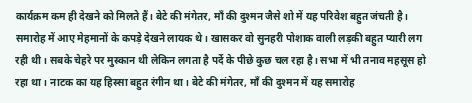कार्यक्रम कम ही देखने को मिलते हैं। बेटे की मंगेतर, माँ की दुश्मन जैसे शो में यह परिवेश बहुत जंचती है।
समारोह में आए मेहमानों के कपड़े देखने लायक थे। खासकर वो सुनहरी पोशाक वाली लड़की बहुत प्यारी लग रही थी। सबके चेहरे पर मुस्कान थी लेकिन लगता है पर्दे के पीछे कुछ चल रहा है। सभा में भी तनाव महसूस हो रहा था। नाटक का यह हिस्सा बहुत रंगीन था। बेटे की मंगेतर, माँ की दुश्मन में यह समारोह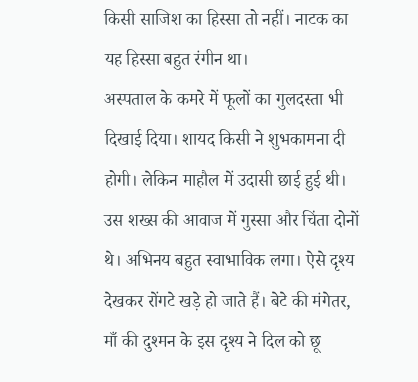किसी साजिश का हिस्सा तो नहीं। नाटक का यह हिस्सा बहुत रंगीन था।
अस्पताल के कमरे में फूलों का गुलदस्ता भी दिखाई दिया। शायद किसी ने शुभकामना दी होगी। लेकिन माहौल में उदासी छाई हुई थी। उस शख्स की आवाज में गुस्सा और चिंता दोनों थे। अभिनय बहुत स्वाभाविक लगा। ऐसे दृश्य देखकर रोंगटे खड़े हो जाते हैं। बेटे की मंगेतर, माँ की दुश्मन के इस दृश्य ने दिल को छू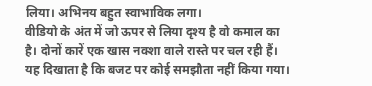लिया। अभिनय बहुत स्वाभाविक लगा।
वीडियो के अंत में जो ऊपर से लिया दृश्य है वो कमाल का है। दोनों कारें एक खास नक्शा वाले रास्ते पर चल रही हैं। यह दिखाता है कि बजट पर कोई समझौता नहीं किया गया।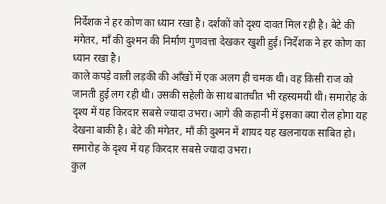निर्देशक ने हर कोण का ध्यान रखा है। दर्शकों को दृश्य दावत मिल रही है। बेटे की मंगेतर, माँ की दुश्मन की निर्माण गुणवत्ता देखकर खुशी हुई। निर्देशक ने हर कोण का ध्यान रखा है।
काले कपड़े वाली लड़की की आँखों में एक अलग ही चमक थी। वह किसी राज को जानती हुई लग रही थी। उसकी सहेली के साथ बातचीत भी रहस्यमयी थी। समारोह के दृश्य में यह किरदार सबसे ज्यादा उभरा। आगे की कहानी में इसका क्या रोल होगा यह देखना बाकी है। बेटे की मंगेतर, माँ की दुश्मन में शायद यह खलनायक साबित हो। समारोह के दृश्य में यह किरदार सबसे ज्यादा उभरा।
कुल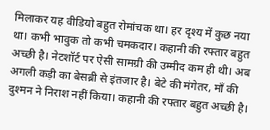मिलाकर यह वीडियो बहुत रोमांचक था। हर दृश्य में कुछ नया था। कभी भावुक तो कभी चमकदार। कहानी की रफ्तार बहुत अच्छी है। नेटशॉर्ट पर ऐसी सामग्री की उम्मीद कम ही थी। अब अगली कड़ी का बेसब्री से इंतजार है। बेटे की मंगेतर, माँ की दुश्मन ने निराश नहीं किया। कहानी की रफ्तार बहुत अच्छी है।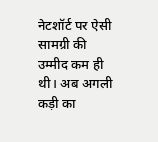नेटशॉर्ट पर ऐसी सामग्री की उम्मीद कम ही थी। अब अगली कड़ी का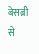बेसब्री से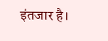इंतजार है।